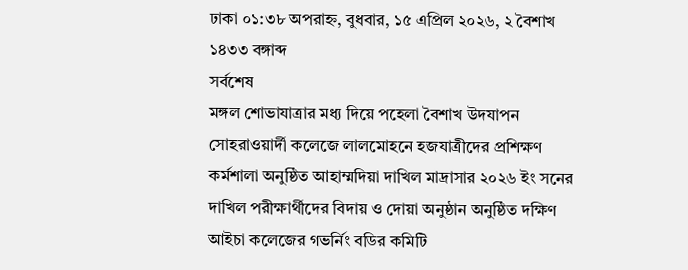ঢাকা ০১:৩৮ অপরাহ্ন, বুধবার, ১৫ এপ্রিল ২০২৬, ২ বৈশাখ ১৪৩৩ বঙ্গাব্দ
সর্বশেষ
মঙ্গল শোভাযাত্রার মধ্য দিয়ে পহেলা বৈশাখ উদযাপন সোহরাওয়ার্দী কলেজে লালমোহনে হজযাত্রীদের প্রশিক্ষণ কর্মশালা অনুষ্ঠিত আহাম্মদিয়া দাখিল মাদ্রাসার ২০২৬ ইং সনের দাখিল পরীক্ষার্থীদের বিদায় ও দোয়া অনুষ্ঠান অনুষ্ঠিত দক্ষিণ আইচা কলেজের গভর্নিং বডির কমিটি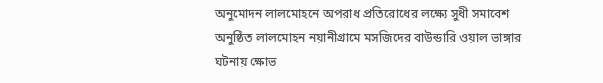অনুমোদন লালমোহনে অপরাধ প্রতিরোধের লক্ষ্যে সুধী সমাবেশ অনুষ্ঠিত লালমোহন নয়ানীগ্রামে মসজিদের বাউন্ডারি ওয়াল ভাঙ্গার ঘটনায় ক্ষোভ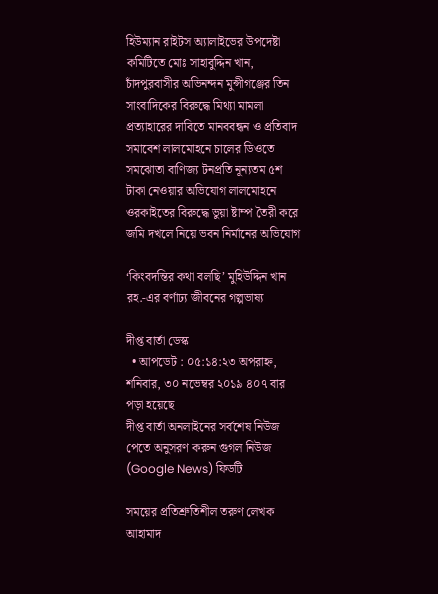হিউম্যান রাইটস অ্যালাইভের উপদেষ্টা কমিটিতে মোঃ সাহাবুদ্দিন খান, চাঁদপুরবাসীর অভিনন্দন মুন্সীগঞ্জের তিন সাংবাদিকের বিরুদ্ধে মিথ্যা মামলা প্রত্যাহারের দাবিতে মানববন্ধন ও প্রতিবাদ সমাবেশ লালমোহনে চালের ডিওতে সমঝোতা বাণিজ্য টনপ্রতি নূন্যতম ৫শ টাকা নেওয়ার অভিযোগ লালমোহনে ওরকাইতের বিরুদ্ধে ভুয়া ষ্টাম্প তৈরী করে জমি দখলে নিয়ে ভবন নির্মানের অভিযোগ

‘কিংবদন্তির কথা বলছি’ মুহিউদ্দিন খান রহ.-এর বর্ণাঢ্য জীবনের গল্পভাষ্য

দীপ্ত বার্তা ডেস্ক
  • আপডেট : ০৫:১৪:২৩ অপরাহ্ন, শনিবার, ৩০ নভেম্বর ২০১৯ ৪০৭ বার পড়া হয়েছে
দীপ্ত বার্তা অনলাইনের সর্বশেষ নিউজ পেতে অনুসরণ করুন গুগল নিউজ (Google News) ফিডটি

সময়ের প্রতিশ্রুতিশীল তরুণ লেখক আহামাদ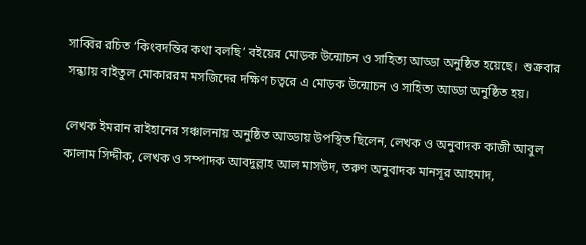সাব্বির রচিত ‘কিংবদন্তির কথা বলছি’ বইয়ের মোড়ক উন্মোচন ও সাহিত্য আড্ডা অনুষ্ঠিত হয়েছে।  শুক্রবার সন্ধ্যায় বাইতুল মোকাররম মসজিদের দক্ষিণ চত্বরে এ মোড়ক উন্মোচন ও সাহিত্য আড্ডা অনুষ্ঠিত হয়।

লেখক ইমরান রাইহানের সঞ্চালনায় অনুষ্ঠিত আড্ডায় উপস্থিত ছিলেন, লেখক ও অনুবাদক কাজী আবুল কালাম সিদ্দীক, লেখক ও সম্পাদক আবদুল্লাহ আল মাসউদ, তরুণ অনুবাদক মানসূর আহমাদ,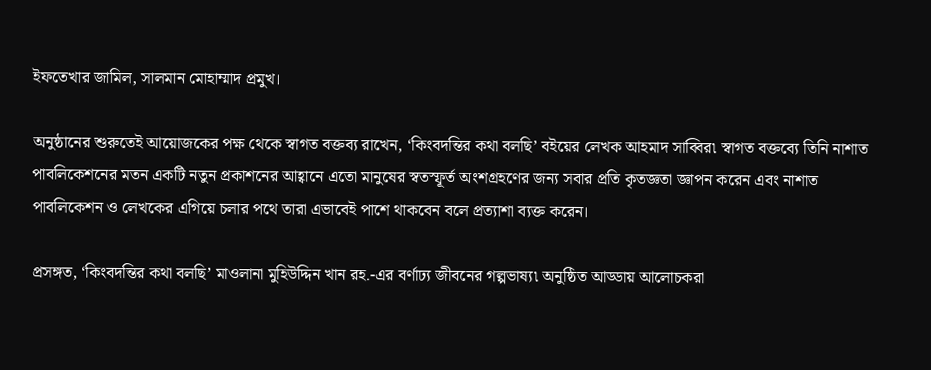ইফতেখার জামিল, সালমান মোহাম্মাদ প্রমুখ।

অনুষ্ঠানের শুরুতেই আয়োজকের পক্ষ থেকে স্বাগত বক্তব্য রাখেন, ‘কিংবদন্তির কথা বলছি’ বইয়ের লেখক আহমাদ সাব্বির৷ স্বাগত বক্তব্যে তিনি নাশাত পাবলিকেশনের মতন একটি নতুন প্রকাশনের আহ্বানে এতো মানুষের স্বতস্ফূর্ত অংশগ্রহণের জন্য সবার প্রতি কৃতজ্ঞতা জ্ঞাপন করেন এবং নাশাত পাবলিকেশন ও লেখকের এগিয়ে চলার পথে তারা এভাবেই পাশে থাকবেন বলে প্রত্যাশা ব্যক্ত করেন।

প্রসঙ্গত, ‘কিংবদন্তির কথা বলছি’ মাওলানা মুহিউদ্দিন খান রহ.-এর বর্ণাঢ্য জীবনের গল্পভাষ্য৷ অনুষ্ঠিত আড্ডায় আলোচকরা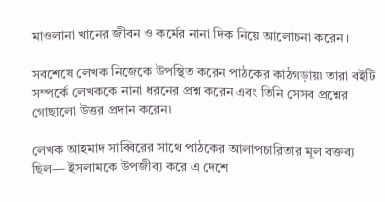মাওলানা খানের জীবন ও কর্মের নানা দিক নিয়ে আলোচনা করেন।

সবশেষে লেখক নিজেকে উপস্থিত করেন পাঠকের কাঠগড়ায়৷ তারা বইটি সম্পর্কে লেখককে নানা ধরনের প্রশ্ন করেন এবং তিনি সেসব প্রশ্নের গোছালো উত্তর প্রদান করেন৷

লেখক আহমাদ সাব্বিরের সাথে পাঠকের আলাপচারিতার মূল বক্তব্য ছিল— ইসলামকে উপজীব্য করে এ দেশে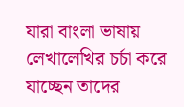যারা বাংলা ভাষায় লেখালেখির চর্চা করে যাচ্ছেন তাদের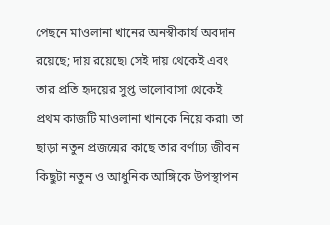পেছনে মাওলানা খানের অনস্বীকার্য অবদান রয়েছে; দায় রয়েছে৷ সেই দায় থেকেই এবং তার প্রতি হৃদয়ের সুপ্ত ভালোবাসা থেকেই প্রথম কাজটি মাওলানা খানকে নিয়ে করা৷ তা ছাড়া নতুন প্রজন্মের কাছে তার বর্ণাঢ্য জীবন কিছুটা নতুন ও আধুনিক আঙ্গিকে উপস্থাপন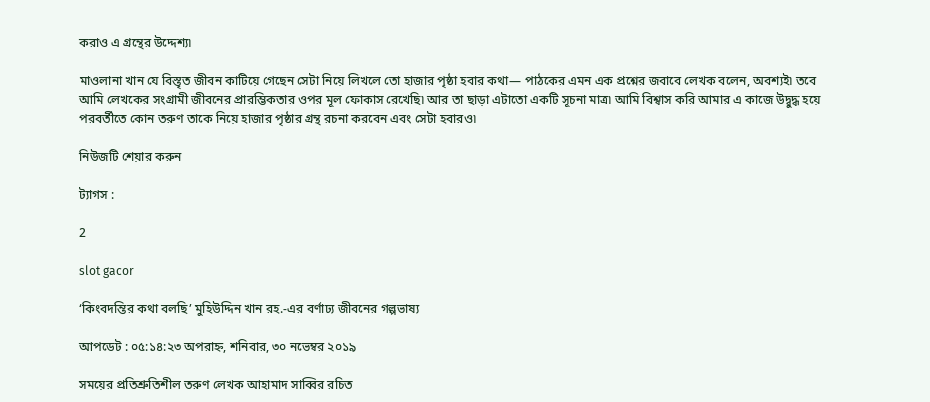করাও এ গ্রন্থের উদ্দেশ্য৷

মাওলানা খান যে বিস্তৃত জীবন কাটিয়ে গেছেন সেটা নিয়ে লিখলে তো হাজার পৃষ্ঠা হবার কথা— পাঠকের এমন এক প্রশ্নের জবাবে লেখক বলেন, অবশ্যই৷ তবে আমি লেখকের সংগ্রামী জীবনের প্রারম্ভিকতার ওপর মূল ফোকাস রেখেছি৷ আর তা ছাড়া এটাতো একটি সূচনা মাত্র৷ আমি বিশ্বাস করি আমার এ কাজে উদ্বুদ্ধ হয়ে পরবর্তীতে কোন তরুণ তাকে নিয়ে হাজার পৃষ্ঠার গ্রন্থ রচনা করবেন এবং সেটা হবারও৷

নিউজটি শেয়ার করুন

ট্যাগস :

2

slot gacor

‘কিংবদন্তির কথা বলছি’ মুহিউদ্দিন খান রহ.-এর বর্ণাঢ্য জীবনের গল্পভাষ্য

আপডেট : ০৫:১৪:২৩ অপরাহ্ন, শনিবার, ৩০ নভেম্বর ২০১৯

সময়ের প্রতিশ্রুতিশীল তরুণ লেখক আহামাদ সাব্বির রচিত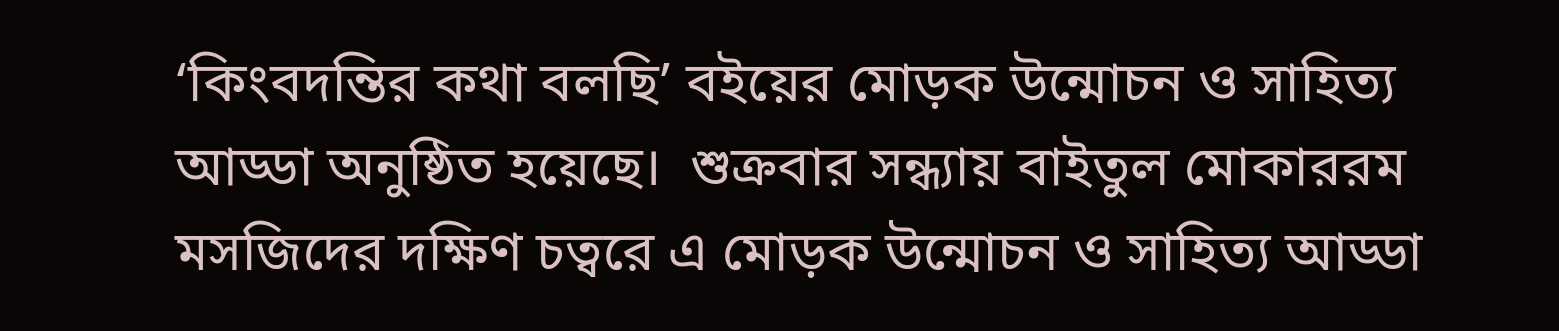‘কিংবদন্তির কথা বলছি’ বইয়ের মোড়ক উন্মোচন ও সাহিত্য আড্ডা অনুষ্ঠিত হয়েছে।  শুক্রবার সন্ধ্যায় বাইতুল মোকাররম মসজিদের দক্ষিণ চত্বরে এ মোড়ক উন্মোচন ও সাহিত্য আড্ডা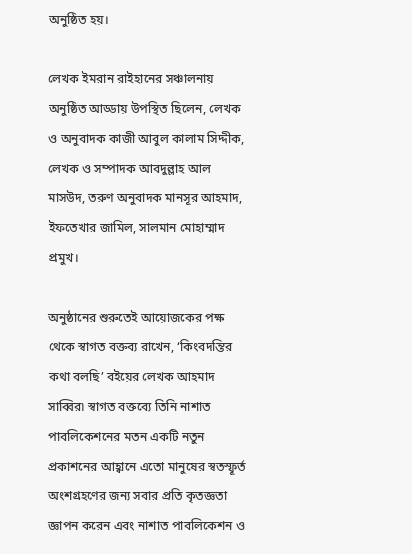অনুষ্ঠিত হয়।

লেখক ইমরান রাইহানের সঞ্চালনায় অনুষ্ঠিত আড্ডায় উপস্থিত ছিলেন, লেখক ও অনুবাদক কাজী আবুল কালাম সিদ্দীক, লেখক ও সম্পাদক আবদুল্লাহ আল মাসউদ, তরুণ অনুবাদক মানসূর আহমাদ, ইফতেখার জামিল, সালমান মোহাম্মাদ প্রমুখ।

অনুষ্ঠানের শুরুতেই আয়োজকের পক্ষ থেকে স্বাগত বক্তব্য রাখেন, ‘কিংবদন্তির কথা বলছি’ বইয়ের লেখক আহমাদ সাব্বির৷ স্বাগত বক্তব্যে তিনি নাশাত পাবলিকেশনের মতন একটি নতুন প্রকাশনের আহ্বানে এতো মানুষের স্বতস্ফূর্ত অংশগ্রহণের জন্য সবার প্রতি কৃতজ্ঞতা জ্ঞাপন করেন এবং নাশাত পাবলিকেশন ও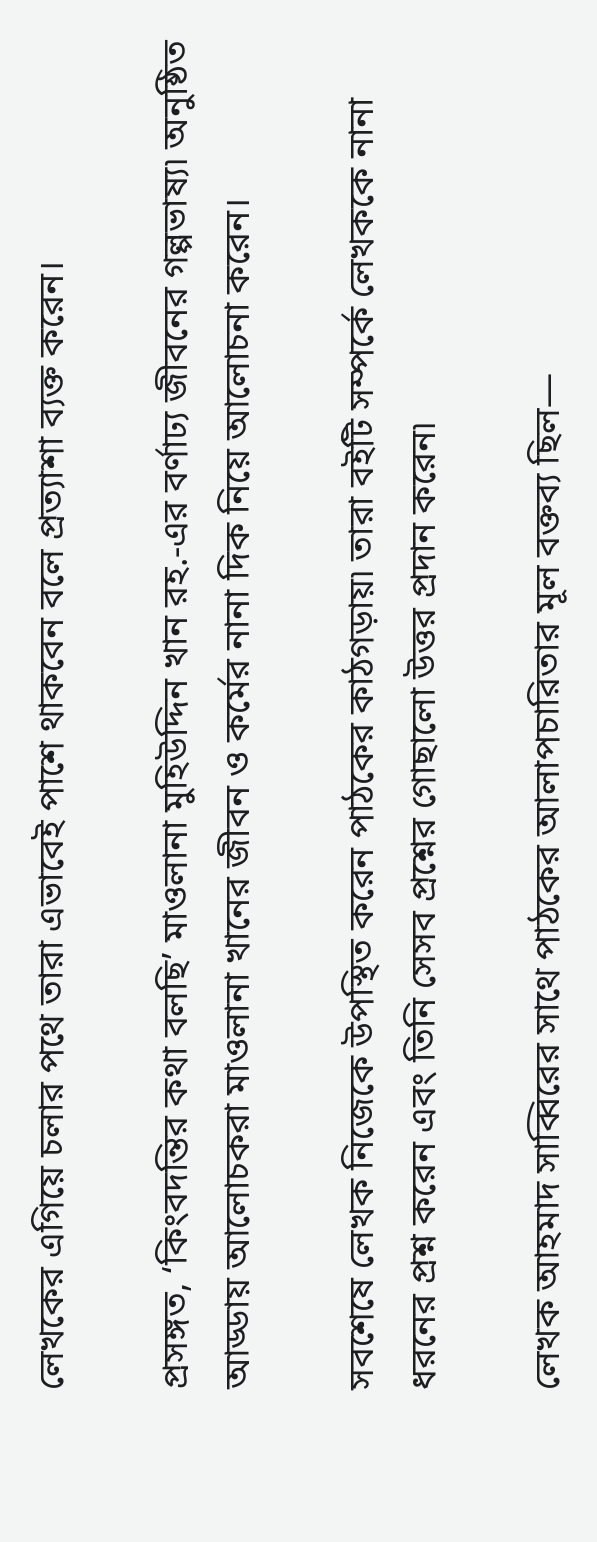লেখকের এগিয়ে চলার পথে তারা এভাবেই পাশে থাকবেন বলে প্রত্যাশা ব্যক্ত করেন।

প্রসঙ্গত, ‘কিংবদন্তির কথা বলছি’ মাওলানা মুহিউদ্দিন খান রহ.-এর বর্ণাঢ্য জীবনের গল্পভাষ্য৷ অনুষ্ঠিত আড্ডায় আলোচকরা মাওলানা খানের জীবন ও কর্মের নানা দিক নিয়ে আলোচনা করেন।

সবশেষে লেখক নিজেকে উপস্থিত করেন পাঠকের কাঠগড়ায়৷ তারা বইটি সম্পর্কে লেখককে নানা ধরনের প্রশ্ন করেন এবং তিনি সেসব প্রশ্নের গোছালো উত্তর প্রদান করেন৷

লেখক আহমাদ সাব্বিরের সাথে পাঠকের আলাপচারিতার মূল বক্তব্য ছিল—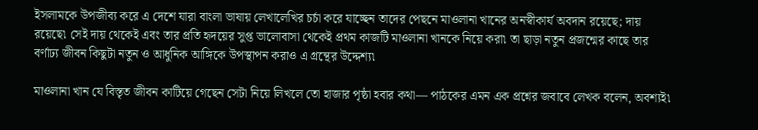ইসলামকে উপজীব্য করে এ দেশে যারা বাংলা ভাষায় লেখালেখির চর্চা করে যাচ্ছেন তাদের পেছনে মাওলানা খানের অনস্বীকার্য অবদান রয়েছে; দায় রয়েছে৷ সেই দায় থেকেই এবং তার প্রতি হৃদয়ের সুপ্ত ভালোবাসা থেকেই প্রথম কাজটি মাওলানা খানকে নিয়ে করা৷ তা ছাড়া নতুন প্রজন্মের কাছে তার বর্ণাঢ্য জীবন কিছুটা নতুন ও আধুনিক আঙ্গিকে উপস্থাপন করাও এ গ্রন্থের উদ্দেশ্য৷

মাওলানা খান যে বিস্তৃত জীবন কাটিয়ে গেছেন সেটা নিয়ে লিখলে তো হাজার পৃষ্ঠা হবার কথা— পাঠকের এমন এক প্রশ্নের জবাবে লেখক বলেন, অবশ্যই৷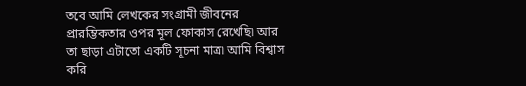তবে আমি লেখকের সংগ্রামী জীবনের প্রারম্ভিকতার ওপর মূল ফোকাস রেখেছি৷ আর তা ছাড়া এটাতো একটি সূচনা মাত্র৷ আমি বিশ্বাস করি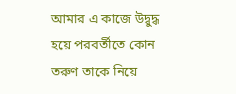আমার এ কাজে উদ্বুদ্ধ হয়ে পরবর্তীতে কোন তরুণ তাকে নিয়ে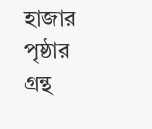হাজার পৃষ্ঠার গ্রন্থ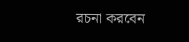রচনা করবেন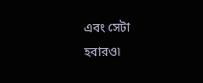এবং সেটা হবারও৷